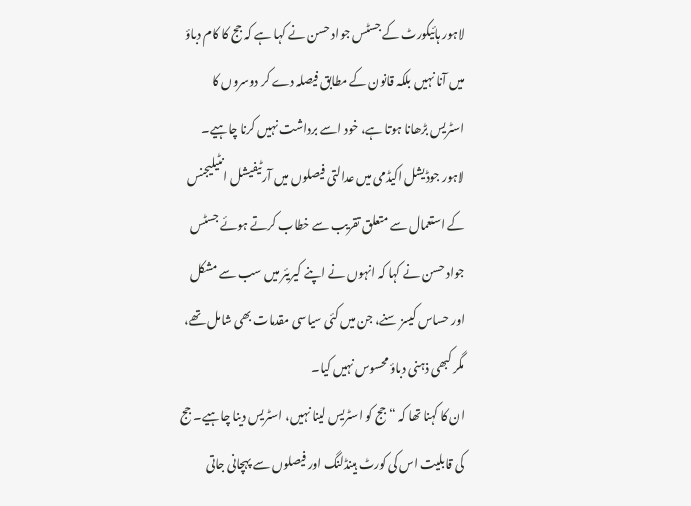لاہور ہائیکورٹ کے جسٹس جواد حسن نے کہا ہے کہ جج کا کام دباؤ میں آنا نہیں بلکہ قانون کے مطابق فیصلہ دے کر دوسروں کا اسٹریس بڑھانا ہوتا ہے، خود اسے برداشت نہیں کرنا چاہیے۔
لاہور جوڈیشل اکیڈمی میں عدالتی فیصلوں میں آرٹیفیشل انٹیلیجنس کے استعمال سے متعلق تقریب سے خطاب کرتے ہوئے جسٹس جواد حسن نے کہا کہ انہوں نے اپنے کیریئر میں سب سے مشکل اور حساس کیسز سنے، جن میں کئی سیاسی مقدمات بھی شامل تھے، مگر کبھی ذہنی دباؤ محسوس نہیں کیا۔
ان کا کہنا تھا کہ “جج کو اسٹریس لینا نہیں، اسٹریس دینا چاہیے۔ جج کی قابلیت اس کی کورٹ ہینڈلنگ اور فیصلوں سے پہچانی جاتی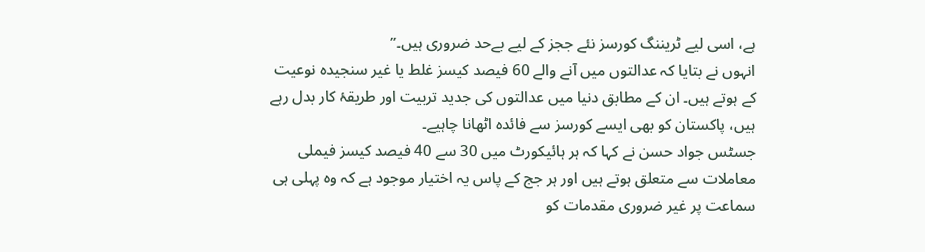ہے، اسی لیے ٹریننگ کورسز نئے ججز کے لیے بےحد ضروری ہیں۔”
انہوں نے بتایا کہ عدالتوں میں آنے والے 60 فیصد کیسز غلط یا غیر سنجیدہ نوعیت کے ہوتے ہیں۔ ان کے مطابق دنیا میں عدالتوں کی جدید تربیت اور طریقۂ کار بدل رہے ہیں، پاکستان کو بھی ایسے کورسز سے فائدہ اٹھانا چاہیے۔
جسٹس جواد حسن نے کہا کہ ہر ہائیکورٹ میں 30 سے 40 فیصد کیسز فیملی معاملات سے متعلق ہوتے ہیں اور ہر جج کے پاس یہ اختیار موجود ہے کہ وہ پہلی ہی سماعت پر غیر ضروری مقدمات کو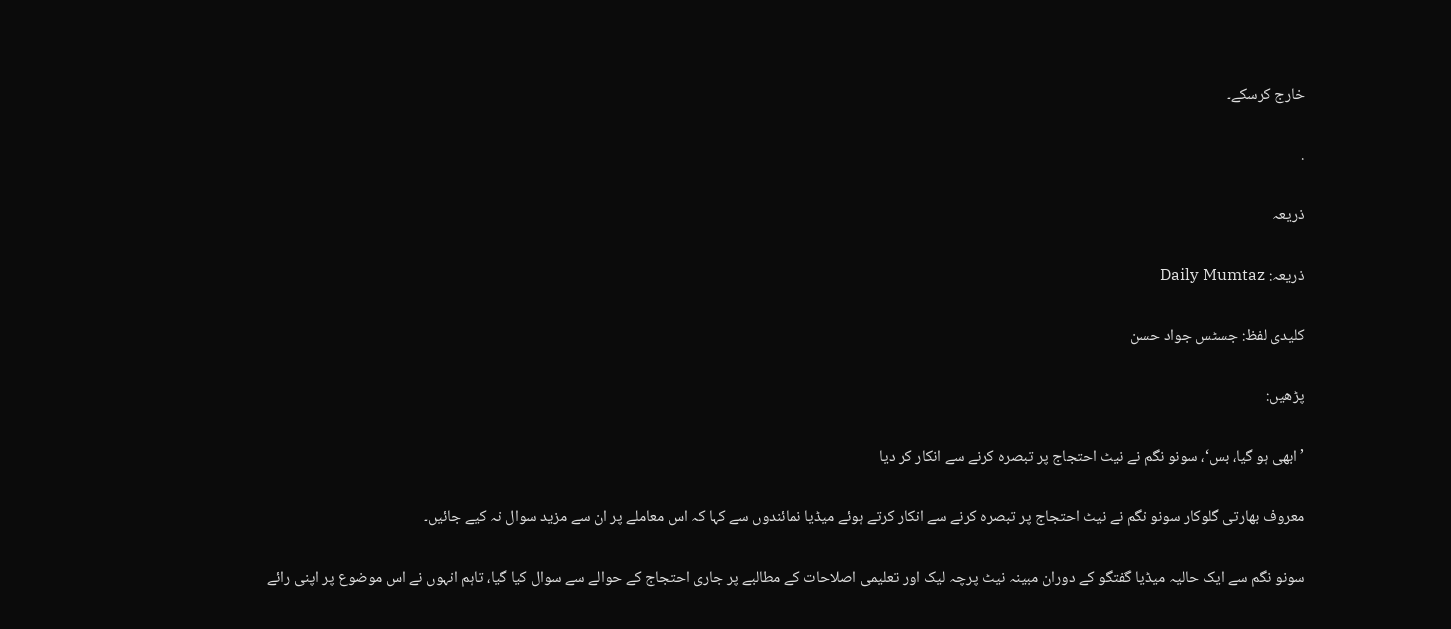خارج کرسکے۔

.

ذریعہ

ذریعہ: Daily Mumtaz

کلیدی لفظ: جسٹس جواد حسن

پڑھیں:

’ابھی ہو گیا، بس‘، سونو نگم نے نیٹ احتجاج پر تبصرہ کرنے سے انکار کر دیا

معروف بھارتی گلوکار سونو نگم نے نیٹ احتجاج پر تبصرہ کرنے سے انکار کرتے ہوئے میڈیا نمائندوں سے کہا کہ اس معاملے پر ان سے مزید سوال نہ کیے جائیں۔

سونو نگم سے ایک حالیہ میڈیا گفتگو کے دوران مبینہ نیٹ پرچہ لیک اور تعلیمی اصلاحات کے مطالبے پر جاری احتجاج کے حوالے سے سوال کیا گیا، تاہم انہوں نے اس موضوع پر اپنی رائے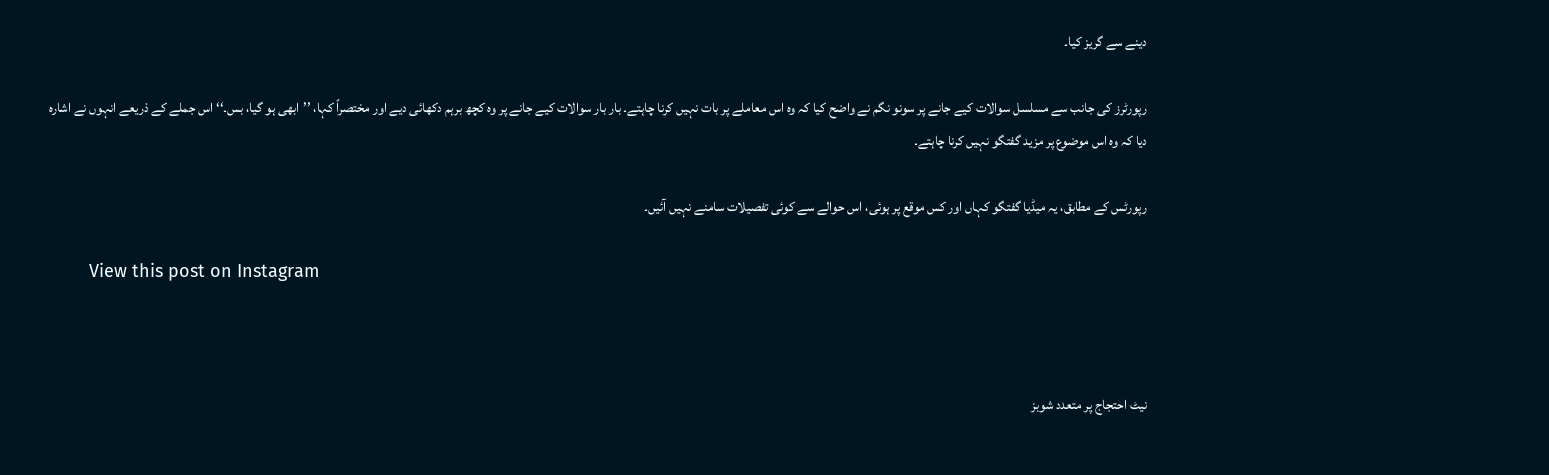دینے سے گریز کیا۔

رپورٹرز کی جانب سے مسلسل سوالات کیے جانے پر سونو نگم نے واضح کیا کہ وہ اس معاملے پر بات نہیں کرنا چاہتے۔ بار بار سوالات کیے جانے پر وہ کچھ برہم دکھائی دیے اور مختصراً کہا، ’’ابھی ہو گیا، بس۔‘‘ اس جملے کے ذریعے انہوں نے اشارہ دیا کہ وہ اس موضوع پر مزید گفتگو نہیں کرنا چاہتے۔

رپورٹس کے مطابق، یہ میڈیا گفتگو کہاں اور کس موقع پر ہوئی، اس حوالے سے کوئی تفصیلات سامنے نہیں آئیں۔

        View this post on Instagram



نیٹ احتجاج پر متعدد شوبز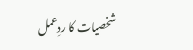شخصیات کا ردِعمل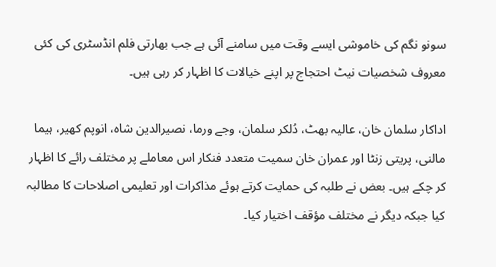سونو نگم کی خاموشی ایسے وقت میں سامنے آئی ہے جب بھارتی فلم انڈسٹری کی کئی معروف شخصیات نیٹ احتجاج پر اپنے خیالات کا اظہار کر رہی ہیں۔

اداکار سلمان خان، عالیہ بھٹ، دُلکر سلمان، وجے ورما، نصیرالدین شاہ، انوپم کھیر، ہیما مالنی، پریتی زنٹا اور عمران خان سمیت متعدد فنکار اس معاملے پر مختلف رائے کا اظہار کر چکے ہیں۔ بعض نے طلبہ کی حمایت کرتے ہوئے مذاکرات اور تعلیمی اصلاحات کا مطالبہ کیا جبکہ دیگر نے مختلف مؤقف اختیار کیا۔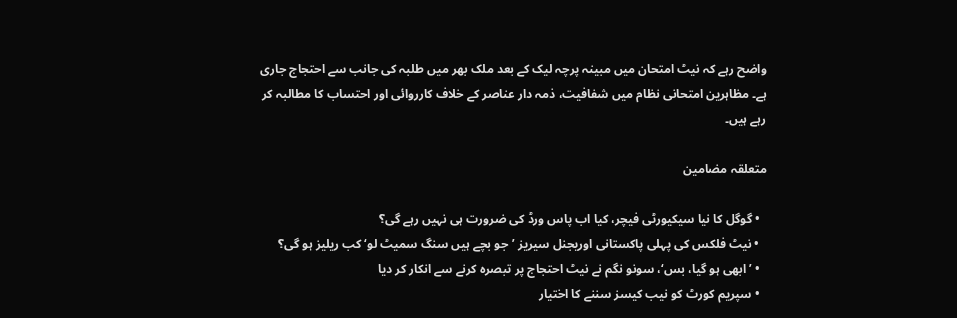واضح رہے کہ نیٹ امتحان میں مبینہ پرچہ لیک کے بعد ملک بھر میں طلبہ کی جانب سے احتجاج جاری ہے۔ مظاہرین امتحانی نظام میں شفافیت، ذمہ دار عناصر کے خلاف کارروائی اور احتساب کا مطالبہ کر رہے ہیں۔

متعلقہ مضامین

  • گوگل کا نیا سیکیورٹی فیچر، کیا اب پاس ورڈ کی ضرورت ہی نہیں رہے گی؟
  • نیٹ فلکس کی پہلی پاکستانی اوریجنل سیریز ’جو بچے ہیں سنگ سمیٹ لو‘ کب ریلیز ہو گی؟
  • ’ابھی ہو گیا، بس‘، سونو نگم نے نیٹ احتجاج پر تبصرہ کرنے سے انکار کر دیا
  • سپریم کورٹ کو نیب کیسز سننے کا اختیار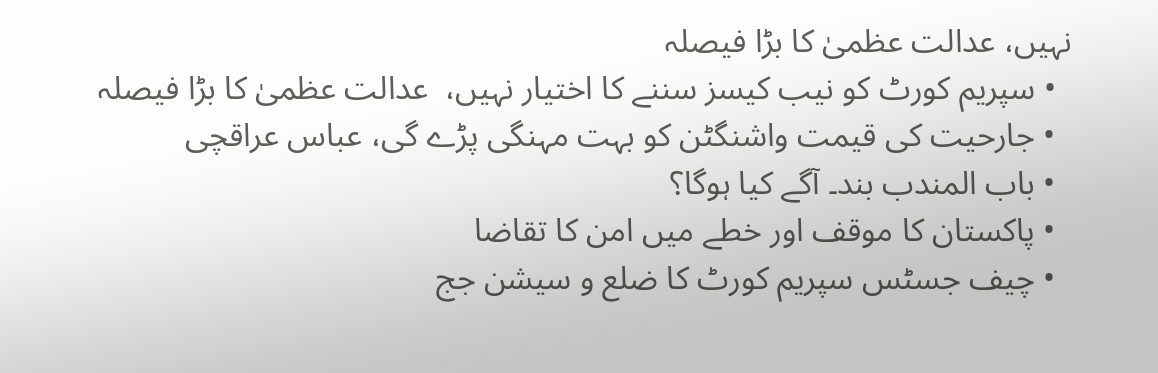نہیں، عدالت عظمیٰ کا بڑا فیصلہ
  • سپریم کورٹ کو نیب کیسز سننے کا اختیار نہیں،  عدالت عظمیٰ کا بڑا فیصلہ
  • جارحیت کی قیمت واشنگٹن کو بہت مہنگی پڑے گی، عباس عراقچی
  • باب المندب بند۔ آگے کیا ہوگا؟
  • پاکستان کا موقف اور خطے میں امن کا تقاضا
  • چیف جسٹس سپریم کورٹ کا ضلع و سیشن جج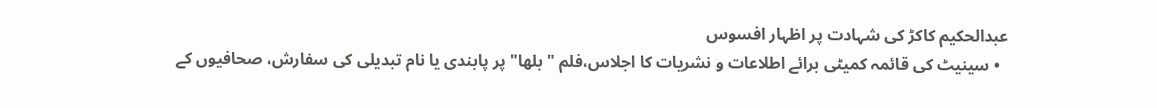عبدالحکیم کاکڑ کی شہادت پر اظہار افسوس
  • سینیٹ کی قائمہ کمیٹی برائے اطلاعات و نشریات کا اجلاس،فلم "بلھا" پر پابندی یا نام تبدیلی کی سفارش، صحافیوں کے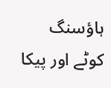ہاؤسنگ کوٹے اور پیکا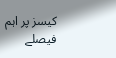کیسز پر اہم فیصلے